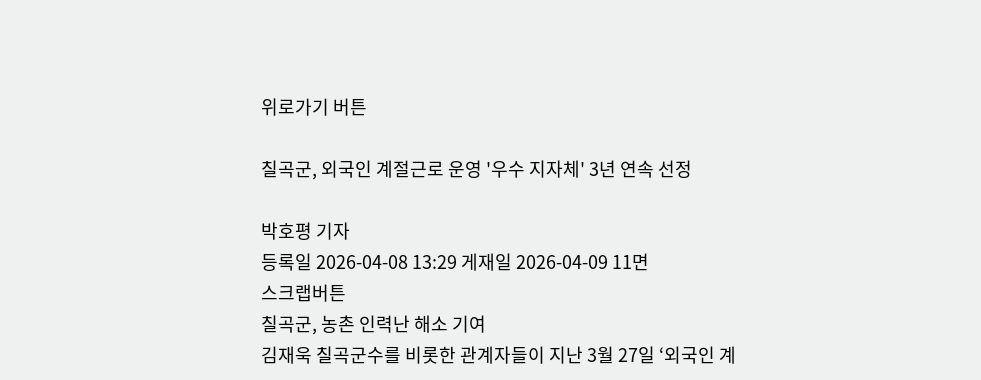위로가기 버튼

칠곡군, 외국인 계절근로 운영 '우수 지자체' 3년 연속 선정

박호평 기자
등록일 2026-04-08 13:29 게재일 2026-04-09 11면
스크랩버튼
칠곡군, 농촌 인력난 해소 기여
김재욱 칠곡군수를 비롯한 관계자들이 지난 3월 27일 ‘외국인 계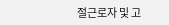절근로자 및 고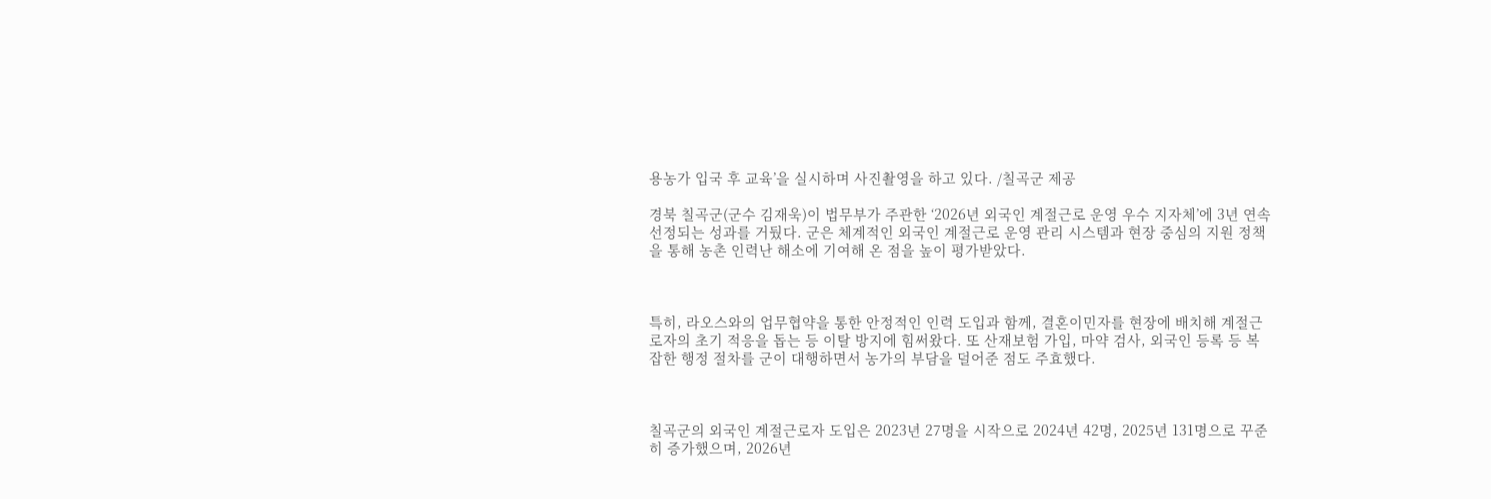용농가 입국 후 교육’을 실시하며 사진촬영을 하고 있다. /칠곡군 제공

경북 칠곡군(군수 김재욱)이 법무부가 주관한 ‘2026년 외국인 계절근로 운영 우수 지자체’에 3년 연속 선정되는 성과를 거뒀다. 군은 체계적인 외국인 계절근로 운영 관리 시스템과 현장 중심의 지원 정책을 통해 농촌 인력난 해소에 기여해 온 점을 높이 평가받았다.



특히, 라오스와의 업무협약을 통한 안정적인 인력 도입과 함께, 결혼이민자를 현장에 배치해 계절근로자의 초기 적응을 돕는 등 이탈 방지에 힘써왔다. 또 산재보험 가입, 마약 검사, 외국인 등록 등 복잡한 행정 절차를 군이 대행하면서 농가의 부담을 덜어준 점도 주효했다.



칠곡군의 외국인 계절근로자 도입은 2023년 27명을 시작으로 2024년 42명, 2025년 131명으로 꾸준히 증가했으며, 2026년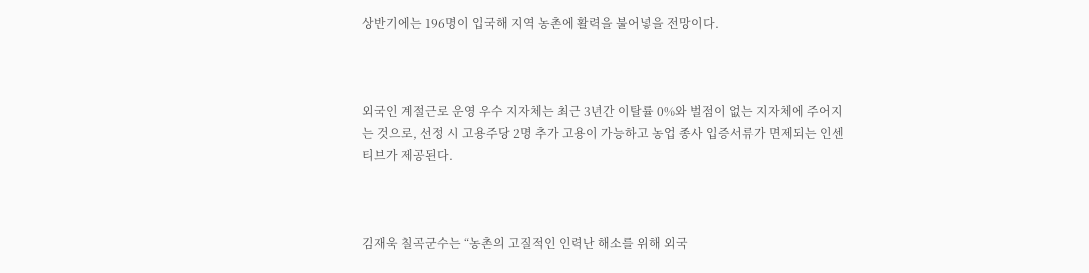상반기에는 196명이 입국해 지역 농촌에 활력을 불어넣을 전망이다.



외국인 계절근로 운영 우수 지자체는 최근 3년간 이탈률 0%와 벌점이 없는 지자체에 주어지는 것으로, 선정 시 고용주당 2명 추가 고용이 가능하고 농업 종사 입증서류가 면제되는 인센티브가 제공된다.



김재욱 칠곡군수는 “농촌의 고질적인 인력난 해소를 위해 외국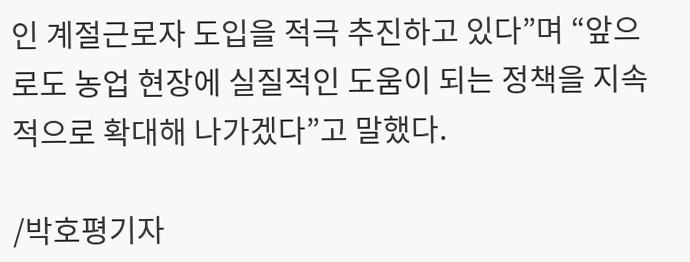인 계절근로자 도입을 적극 추진하고 있다”며 “앞으로도 농업 현장에 실질적인 도움이 되는 정책을 지속적으로 확대해 나가겠다”고 말했다.

/박호평기자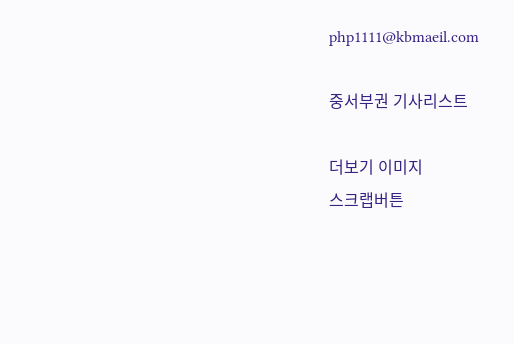php1111@kbmaeil.com

중서부권 기사리스트

더보기 이미지
스크랩버튼